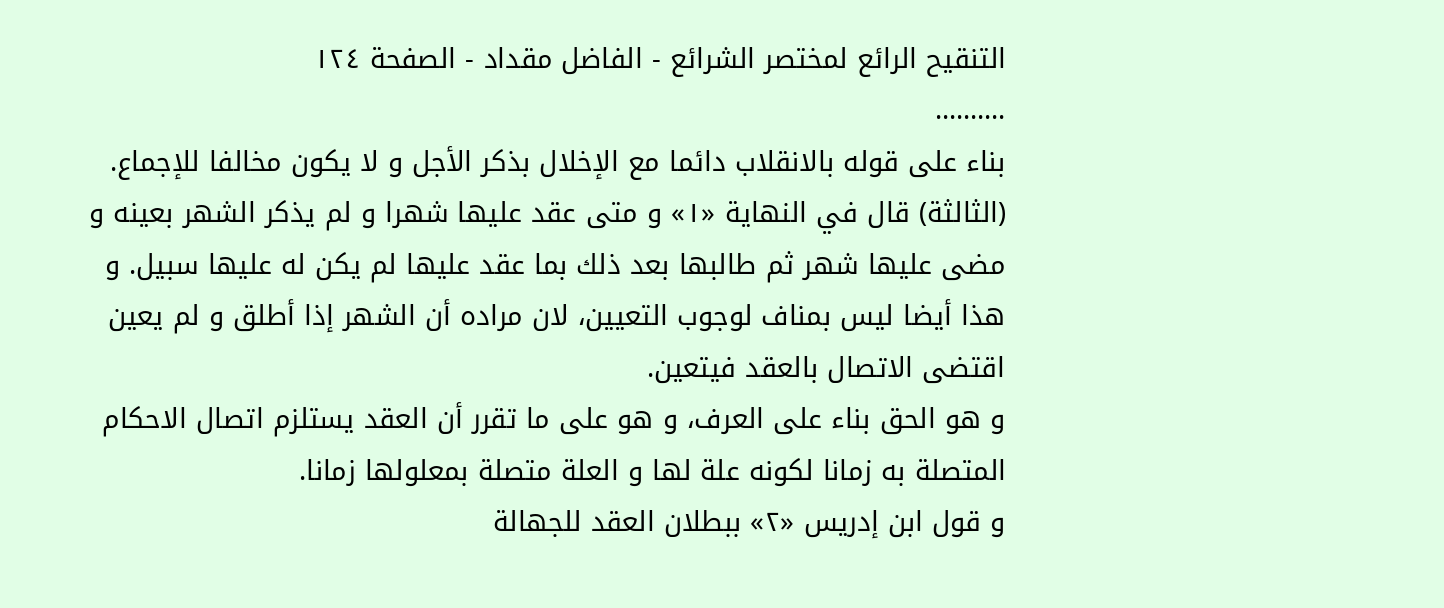التنقيح الرائع لمختصر الشرائع - الفاضل مقداد - الصفحة ١٢٤
..........
بناء على قوله بالانقلاب دائما مع الإخلال بذكر الأجل و لا يكون مخالفا للإجماع.
(الثالثة) قال في النهاية «١» و متى عقد عليها شهرا و لم يذكر الشهر بعينه و مضى عليها شهر ثم طالبها بعد ذلك بما عقد عليها لم يكن له عليها سبيل. و هذا أيضا ليس بمناف لوجوب التعيين، لان مراده أن الشهر إذا أطلق و لم يعين اقتضى الاتصال بالعقد فيتعين.
و هو الحق بناء على العرف، و هو على ما تقرر أن العقد يستلزم اتصال الاحكام المتصلة به زمانا لكونه علة لها و العلة متصلة بمعلولها زمانا.
و قول ابن إدريس «٢» ببطلان العقد للجهالة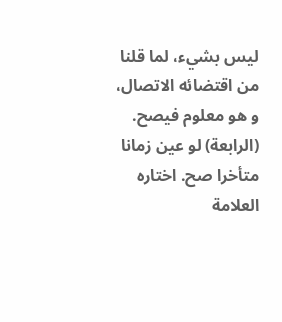ليس بشيء، لما قلنا من اقتضائه الاتصال، و هو معلوم فيصح.
(الرابعة) لو عين زمانا متأخرا صح. اختاره العلامة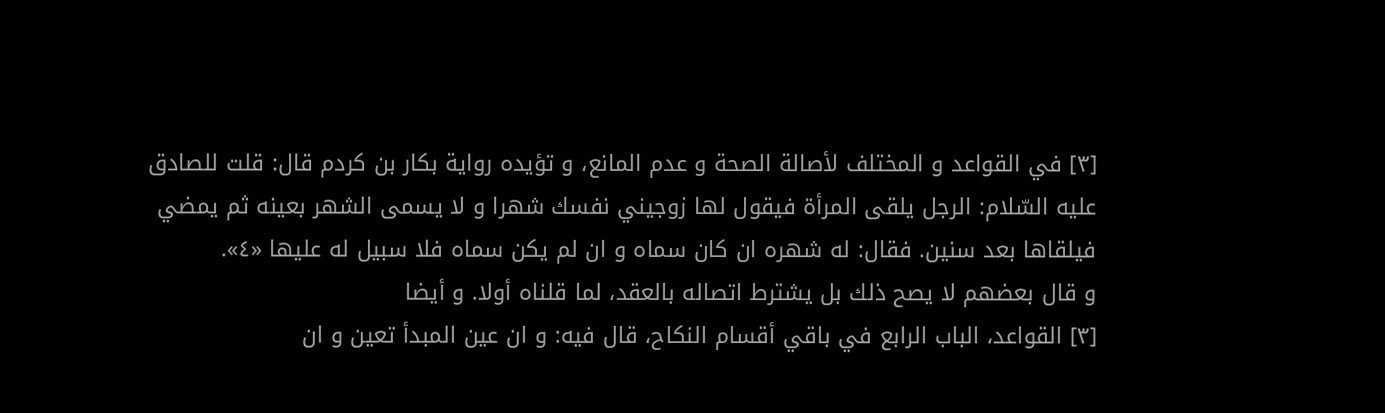[٣] في القواعد و المختلف لأصالة الصحة و عدم المانع، و تؤيده رواية بكار بن كردم قال: قلت للصادق عليه السّلام: الرجل يلقى المرأة فيقول لها زوجيني نفسك شهرا و لا يسمى الشهر بعينه ثم يمضي فيلقاها بعد سنين. فقال: له شهره ان كان سماه و ان لم يكن سماه فلا سبيل له عليها «٤».
و قال بعضهم لا يصح ذلك بل يشترط اتصاله بالعقد، لما قلناه أولا. و أيضا
[٣] القواعد، الباب الرابع في باقي أقسام النكاح، قال فيه: و ان عين المبدأ تعين و ان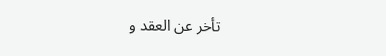تأخر عن العقد و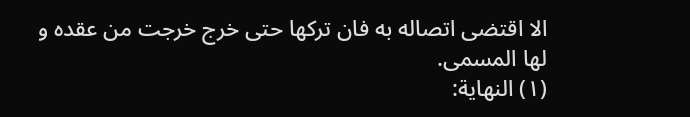الا اقتضى اتصاله به فان تركها حتى خرج خرجت من عقده و لها المسمى.
(١) النهاية: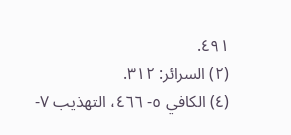٤٩١.
(٢) السرائر: ٣١٢.
(٤) الكافي ٥- ٤٦٦، التهذيب ٧-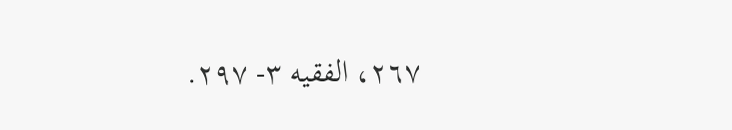٢٦٧، الفقيه ٣- ٢٩٧.